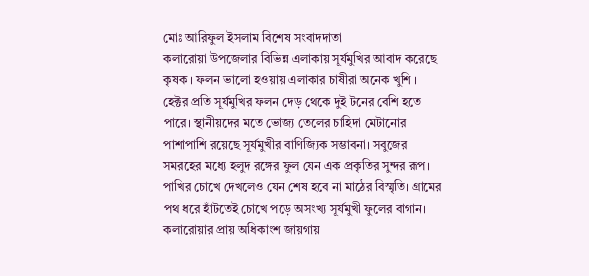মোঃ আরিফুল ইসলাম বিশেষ সংবাদদাতা
কলারোয়া উপজেলার বিভিন্ন এলাকায় সূর্যমুখির আবাদ করেছে কৃষক । ফলন ভালো হওয়ায় এলাকার চাষীরা অনেক খুশি । হেক্টর প্রতি সূর্যমুখির ফলন দেড় থেকে দুই টনের বেশি হতে পারে। স্থানীয়দের মতে ভোজ্য তেলের চাহিদা মেটানোর পাশাপাশি রয়েছে সূর্যমুখীর বাণিজ্যিক সম্ভাবনা। সবুজের সমরহের মধ্যে হলুদ রঙ্গের ফুল যেন এক প্রকৃতির সুন্দর রূপ। পাখির চোখে দেখলেও যেন শেষ হবে না মাঠের বিস্মৃতি। গ্রামের পথ ধরে হাঁটতেই চোখে পড়ে অসংখ্য সূর্যমুখী ফুলের বাগান। কলারোয়ার প্রায় অধিকাংশ জায়গায়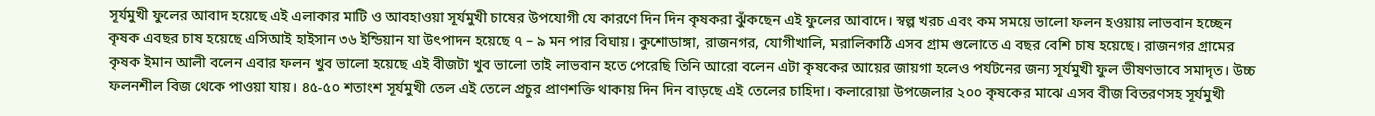সূর্যমুখী ফুলের আবাদ হয়েছে এই এলাকার মাটি ও আবহাওয়া সূর্যমুখী চাষের উপযোগী যে কারণে দিন দিন কৃষকরা ঝুঁকছেন এই ফুলের আবাদে। স্বল্প খরচ এবং কম সময়ে ভালো ফলন হওয়ায় লাভবান হচ্ছেন কৃষক এবছর চাষ হয়েছে এসিআই হাইসান ৩৬ ইন্ডিয়ান যা উৎপাদন হয়েছে ৭ – ৯ মন পার বিঘায়। কুশোডাঙ্গা, রাজনগর, যোগীখালি, মরালিকাঠি এসব গ্রাম গুলোতে এ বছর বেশি চাষ হয়েছে। রাজনগর গ্রামের কৃষক ইমান আলী বলেন এবার ফলন খুব ভালো হয়েছে এই বীজটা খুব ভালো তাই লাভবান হতে পেরেছি তিনি আরো বলেন এটা কৃষকের আয়ের জায়গা হলেও পর্যটনের জন্য সূর্যমুখী ফুল ভীষণভাবে সমাদৃত। উচ্চ ফলনশীল বিজ থেকে পাওয়া যায়। ৪৫-৫০ শতাংশ সূর্যমুখী তেল এই তেলে প্রচুর প্রাণশক্তি থাকায় দিন দিন বাড়ছে এই তেলের চাহিদা। কলারোয়া উপজেলার ২০০ কৃষকের মাঝে এসব বীজ বিতরণসহ সূর্যমুখী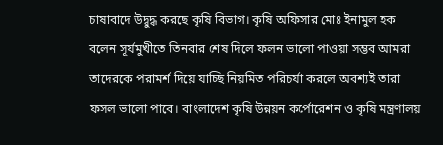চাষাবাদে উদ্বুদ্ধ করছে কৃষি বিভাগ। কৃষি অফিসার মোঃ ইনামুল হক বলেন সূর্যমুখীতে তিনবার শেষ দিলে ফলন ভালো পাওয়া সম্ভব আমরা তাদেরকে পরামর্শ দিয়ে যাচ্ছি নিয়মিত পরিচর্যা করলে অবশ্যই তারা ফসল ভালো পাবে। বাংলাদেশ কৃষি উন্নয়ন কর্পোরেশন ও কৃষি মন্ত্রণালয়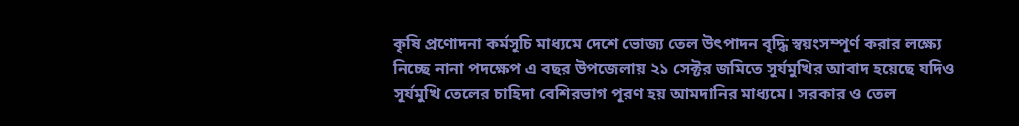কৃষি প্রণোদনা কর্মসূচি মাধ্যমে দেশে ভোজ্য তেল উৎপাদন বৃদ্ধি স্বয়ংসম্পূর্ণ করার লক্ষ্যে নিচ্ছে নানা পদক্ষেপ এ বছর উপজেলায় ২১ সেক্টর জমিতে সূর্যমুখির আবাদ হয়েছে যদিও সূর্যমুখি তেলের চাহিদা বেশিরভাগ পূরণ হয় আমদানির মাধ্যমে। সরকার ও তেল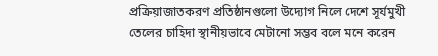প্রক্রিয়াজাতকরণ প্রতিষ্ঠানগুলো উদ্যোগ নিলে দেশে সূর্যমুখী তেলের চাহিদা স্থানীয়ভাবে মেটানো সম্ভব বলে মনে করেন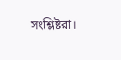সংশ্লিষ্টরা।